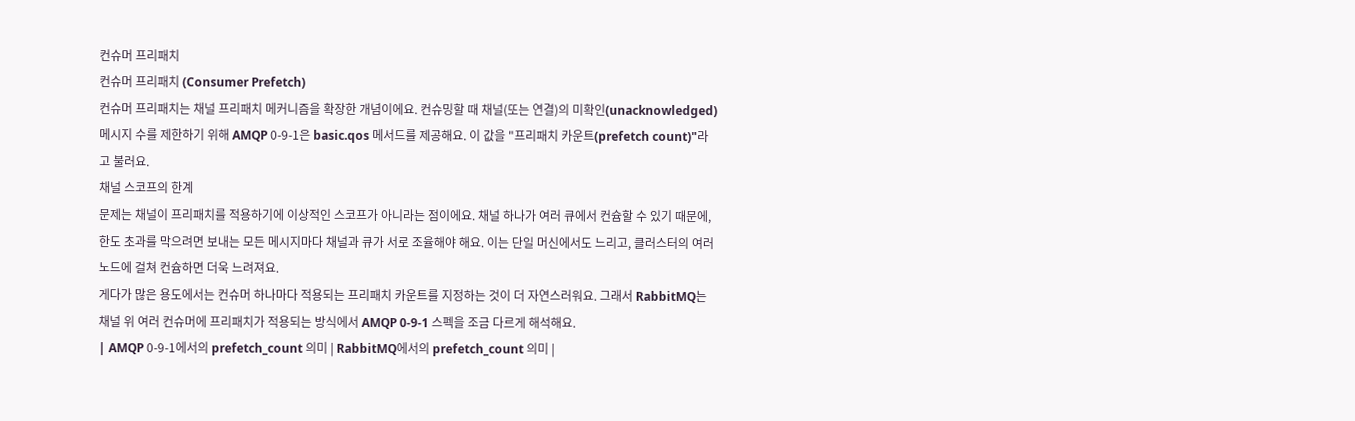컨슈머 프리패치
컨슈머 프리패치 (Consumer Prefetch)
컨슈머 프리패치는 채널 프리패치 메커니즘을 확장한 개념이에요. 컨슈밍할 때 채널(또는 연결)의 미확인(unacknowledged) 메시지 수를 제한하기 위해 AMQP 0-9-1은 basic.qos 메서드를 제공해요. 이 값을 "프리패치 카운트(prefetch count)"라고 불러요.
채널 스코프의 한계
문제는 채널이 프리패치를 적용하기에 이상적인 스코프가 아니라는 점이에요. 채널 하나가 여러 큐에서 컨슘할 수 있기 때문에, 한도 초과를 막으려면 보내는 모든 메시지마다 채널과 큐가 서로 조율해야 해요. 이는 단일 머신에서도 느리고, 클러스터의 여러 노드에 걸쳐 컨슘하면 더욱 느려져요.
게다가 많은 용도에서는 컨슈머 하나마다 적용되는 프리패치 카운트를 지정하는 것이 더 자연스러워요. 그래서 RabbitMQ는 채널 위 여러 컨슈머에 프리패치가 적용되는 방식에서 AMQP 0-9-1 스펙을 조금 다르게 해석해요.
| AMQP 0-9-1에서의 prefetch_count 의미 | RabbitMQ에서의 prefetch_count 의미 |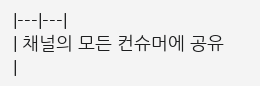|---|---|
| 채널의 모든 컨슈머에 공유 |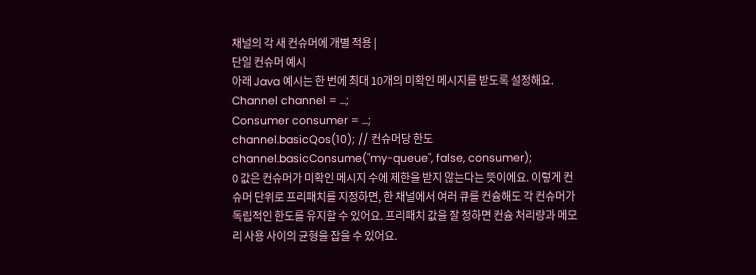채널의 각 새 컨슈머에 개별 적용 |
단일 컨슈머 예시
아래 Java 예시는 한 번에 최대 10개의 미확인 메시지를 받도록 설정해요.
Channel channel = ...;
Consumer consumer = ...;
channel.basicQos(10); // 컨슈머당 한도
channel.basicConsume("my-queue", false, consumer);
0 값은 컨슈머가 미확인 메시지 수에 제한을 받지 않는다는 뜻이에요. 이렇게 컨슈머 단위로 프리패치를 지정하면, 한 채널에서 여러 큐를 컨슘해도 각 컨슈머가 독립적인 한도를 유지할 수 있어요. 프리패치 값을 잘 정하면 컨슘 처리량과 메모리 사용 사이의 균형을 잡을 수 있어요.